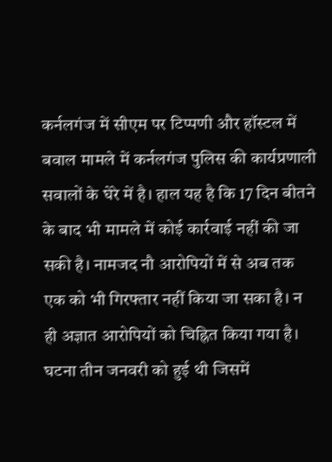कर्नलगंज में सीएम पर टिप्पणी और हॉस्टल में बवाल मामले में कर्नलगंज पुलिस की कार्यप्रणाली सवालों के घेरे में है। हाल यह है कि 17 दिन बीतने के बाद भी मामले में कोई कार्रवाई नहीं की जा सकी है। नामजद नौ आरोपियों में से अब तक एक को भी गिरफ्तार नहीं किया जा सका है। न ही अज्ञात आरोपियों को चिह्नित किया गया है।
घटना तीन जनवरी को हुई थी जिसमें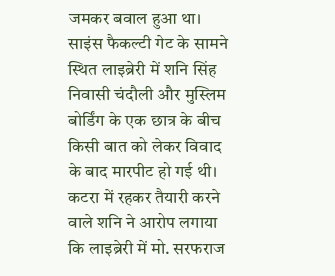जमकर बवाल हुआ था। साइंस फैकल्टी गेट के सामने स्थित लाइब्रेरी में शनि सिंह निवासी चंदौली और मुस्लिम बोर्डिंग के एक छात्र के बीच किसी बात को लेकर विवाद के बाद मारपीट हो गई थी। कटरा में रहकर तैयारी करने वाले शनि ने आरोप लगाया कि लाइब्रेरी में मो. सरफराज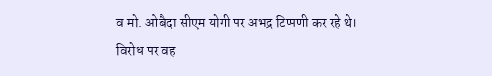व मो. ओबैदा सीएम योगी पर अभद्र टिप्पणी कर रहे थे।
विरोध पर वह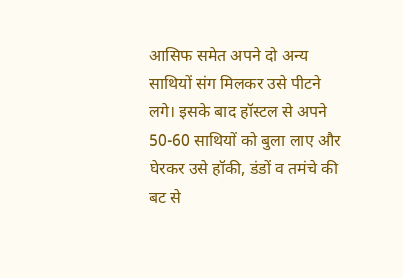आसिफ समेत अपने दो अन्य साथियों संग मिलकर उसे पीटने लगे। इसके बाद हॉस्टल से अपने 50-60 साथियों को बुला लाए और घेरकर उसे हॉकी, डंडों व तमंचे की बट से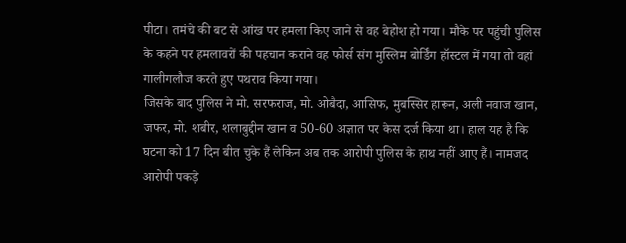पीटा। तमंचे की बट से आंख पर हमला किए जाने से वह बेहोश हो गया। मौके पर पहुंची पुलिस के कहने पर हमलावरों की पहचान कराने वह फोर्स संग मुस्लिम बोर्डिंग हॉस्टल में गया तो वहां गालीगलौज करते हुए पथराव किया गया।
जिसके बाद पुलिस ने मो. सरफराज, मो. ओबैदा, आसिफ, मुबस्सिर हारून, अली नवाज खान, जफर, मो. शबीर, शलाबुद्दीन खान व 50-60 अज्ञात पर केस दर्ज किया था। हाल यह है कि घटना को 17 दिन बीत चुके हैं लेकिन अब तक आरोपी पुलिस के हाथ नहीं आए हैं। नामजद आरोपी पकड़े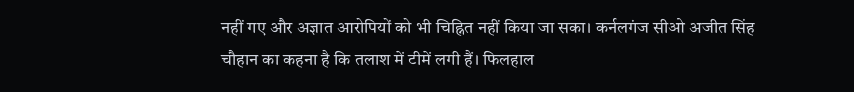नहीं गए और अज्ञात आरोपियों को भी चिह्नित नहीं किया जा सका। कर्नलगंज सीओ अजीत सिंह चौहान का कहना है कि तलाश में टीमें लगी हैं। फिलहाल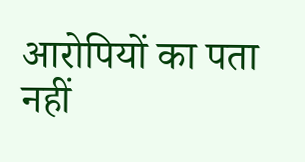आरोपियों का पता नहीं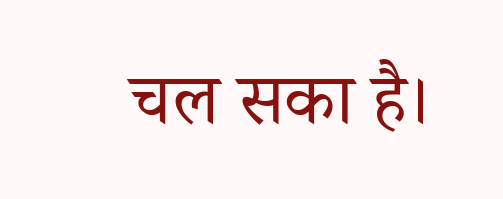चल सका है।